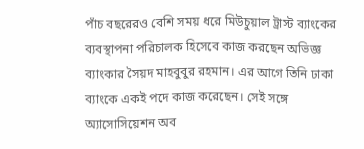পাঁচ বছরেরও বেশি সময় ধরে মিউচুয়াল ট্রাস্ট ব্যাংকের ব্যবস্থাপনা পরিচালক হিসেবে কাজ করছেন অভিজ্ঞ ব্যাংকার সৈয়দ মাহবুবুর রহমান। এর আগে তিনি ঢাকা ব্যাংকে একই পদে কাজ করেছেন। সেই সঙ্গে অ্যাসোসিয়েশন অব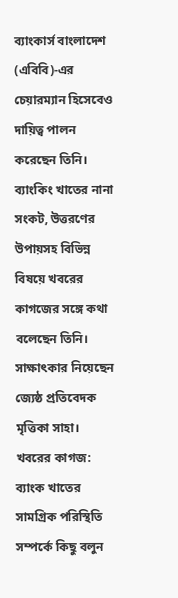ব্যাংকার্স বাংলাদেশ (এবিবি)-এর চেয়ারম্যান হিসেবেও দায়িত্ব পালন করেছেন তিনি। ব্যাংকিং খাতের নানা সংকট, উত্তরণের উপায়সহ বিভিন্ন বিষয়ে খবরের কাগজের সঙ্গে কথা বলেছেন তিনি। সাক্ষাৎকার নিয়েছেন জ্যেষ্ঠ প্রতিবেদক মৃত্তিকা সাহা।
খবরের কাগজ: ব্যাংক খাতের সামগ্রিক পরিস্থিতি সম্পর্কে কিছু বলুন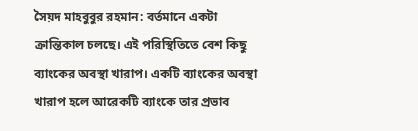সৈয়দ মাহবুবুর রহমান: বর্তমানে একটা ক্রান্তিকাল চলছে। এই পরিস্থিতিতে বেশ কিছু ব্যাংকের অবস্থা খারাপ। একটি ব্যাংকের অবস্থা খারাপ হলে আরেকটি ব্যাংকে তার প্রভাব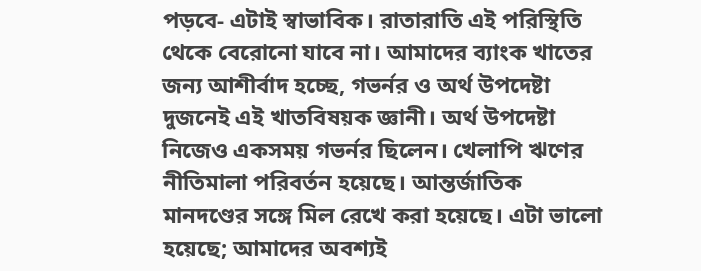পড়বে- এটাই স্বাভাবিক। রাতারাতি এই পরিস্থিতি থেকে বেরোনো যাবে না। আমাদের ব্যাংক খাতের জন্য আশীর্বাদ হচ্ছে, গভর্নর ও অর্থ উপদেষ্টা দুজনেই এই খাতবিষয়ক জ্ঞানী। অর্থ উপদেষ্টা নিজেও একসময় গভর্নর ছিলেন। খেলাপি ঋণের নীতিমালা পরিবর্তন হয়েছে। আন্তর্জাতিক মানদণ্ডের সঙ্গে মিল রেখে করা হয়েছে। এটা ভালো হয়েছে; আমাদের অবশ্যই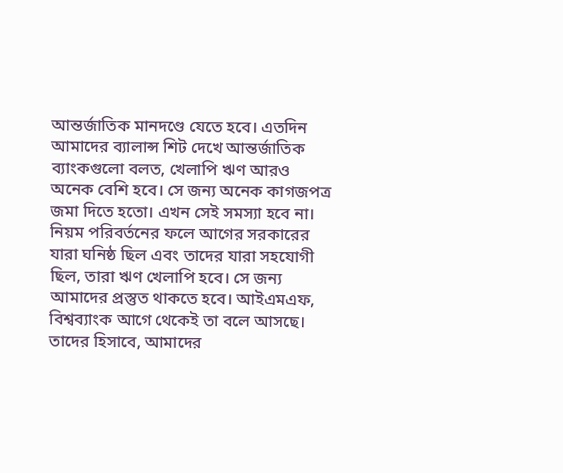আন্তর্জাতিক মানদণ্ডে যেতে হবে। এতদিন আমাদের ব্যালান্স শিট দেখে আন্তর্জাতিক ব্যাংকগুলো বলত, খেলাপি ঋণ আরও অনেক বেশি হবে। সে জন্য অনেক কাগজপত্র জমা দিতে হতো। এখন সেই সমস্যা হবে না। নিয়ম পরিবর্তনের ফলে আগের সরকারের যারা ঘনিষ্ঠ ছিল এবং তাদের যারা সহযোগী ছিল, তারা ঋণ খেলাপি হবে। সে জন্য আমাদের প্রস্তুত থাকতে হবে। আইএমএফ, বিশ্বব্যাংক আগে থেকেই তা বলে আসছে। তাদের হিসাবে, আমাদের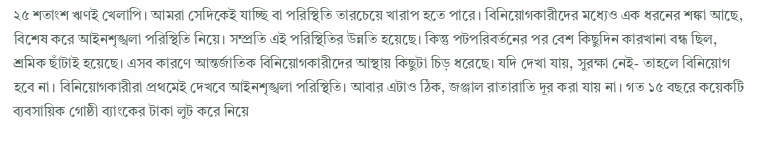২৫ শতাংশ ঋণই খেলাপি। আমরা সেদিকেই যাচ্ছি বা পরিস্থিতি তারচেয়ে খারাপ হতে পারে। বিনিয়োগকারীদের মধ্যেও এক ধরনের শঙ্কা আছে, বিশেষ করে আইনশৃঙ্খলা পরিস্থিতি নিয়ে। সম্প্রতি এই পরিস্থিতির উন্নতি হয়েছে। কিন্তু পটপরিবর্তনের পর বেশ কিছুদিন কারখানা বন্ধ ছিল, শ্রমিক ছাঁটাই হয়েছে। এসব কারণে আন্তর্জাতিক বিনিয়োগকারীদের আস্থায় কিছুটা চিড় ধরেছে। যদি দেখা যায়, সুরক্ষা নেই- তাহলে বিনিয়োগ হবে না। বিনিয়োগকারীরা প্রথমেই দেখবে আইনশৃঙ্খলা পরিস্থিতি। আবার এটাও ঠিক, জঞ্জাল রাতারাতি দূর করা যায় না। গত ১৫ বছরে কয়েকটি ব্যবসায়িক গোষ্ঠী ব্যাংকের টাকা লুট করে নিয়ে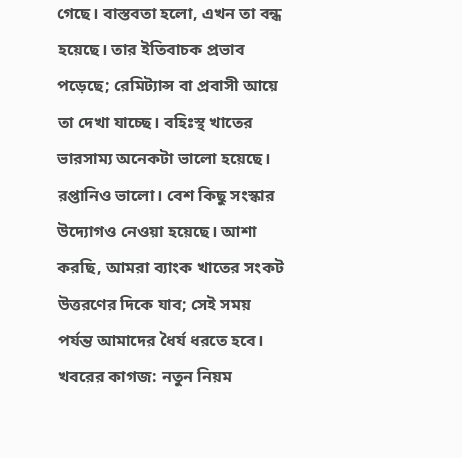গেছে। বাস্তবতা হলো, এখন তা বন্ধ হয়েছে। তার ইতিবাচক প্রভাব পড়েছে; রেমিট্যান্স বা প্রবাসী আয়ে তা দেখা যাচ্ছে। বহিঃস্থ খাতের ভারসাম্য অনেকটা ভালো হয়েছে। রপ্তানিও ভালো। বেশ কিছু সংস্কার উদ্যোগও নেওয়া হয়েছে। আশা করছি, আমরা ব্যাংক খাতের সংকট উত্তরণের দিকে যাব; সেই সময় পর্যন্ত আমাদের ধৈর্য ধরতে হবে।
খবরের কাগজ: নতুন নিয়ম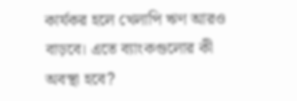কার্যকর হলে খেলাপি ঋণ আরও বাড়বে। এতে ব্যাংকগুলোর কী অবস্থা হবে?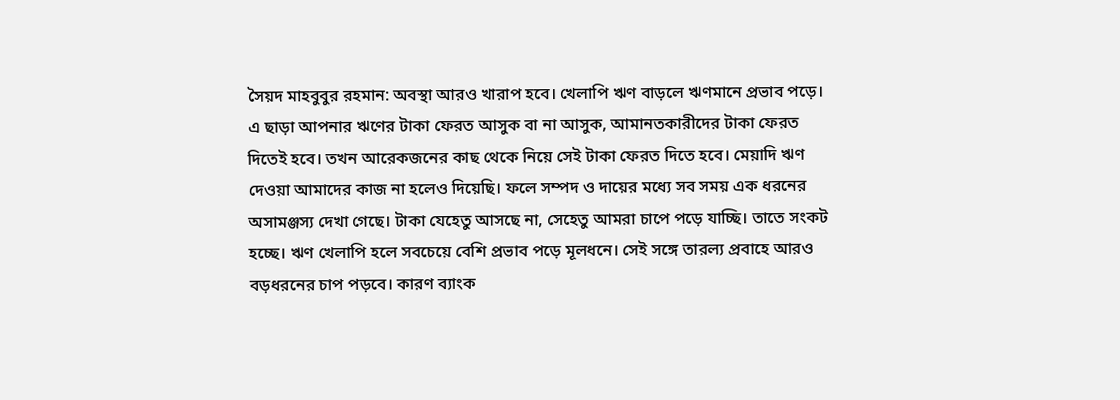সৈয়দ মাহবুবুর রহমান: অবস্থা আরও খারাপ হবে। খেলাপি ঋণ বাড়লে ঋণমানে প্রভাব পড়ে। এ ছাড়া আপনার ঋণের টাকা ফেরত আসুক বা না আসুক, আমানতকারীদের টাকা ফেরত দিতেই হবে। তখন আরেকজনের কাছ থেকে নিয়ে সেই টাকা ফেরত দিতে হবে। মেয়াদি ঋণ দেওয়া আমাদের কাজ না হলেও দিয়েছি। ফলে সম্পদ ও দায়ের মধ্যে সব সময় এক ধরনের অসামঞ্জস্য দেখা গেছে। টাকা যেহেতু আসছে না, সেহেতু আমরা চাপে পড়ে যাচ্ছি। তাতে সংকট হচ্ছে। ঋণ খেলাপি হলে সবচেয়ে বেশি প্রভাব পড়ে মূলধনে। সেই সঙ্গে তারল্য প্রবাহে আরও বড়ধরনের চাপ পড়বে। কারণ ব্যাংক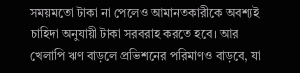সময়মতো টাকা না পেলেও আমানতকারীকে অবশ্যই চাহিদা অনুযায়ী টাকা সরবরাহ করতে হবে। আর খেলাপি ঋণ বাড়লে প্রভিশনের পরিমাণও বাড়বে, যা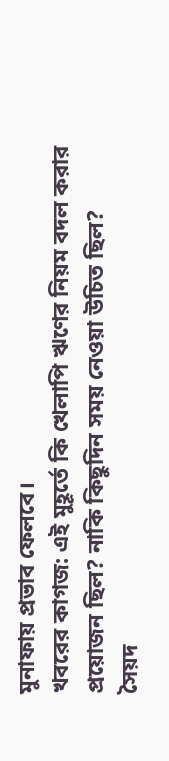মুনাফায় প্রভাব ফেলবে।
খবরের কাগজ: এই মুহূর্তে কি খেলাপি ঋণের নিয়ম বদল করার প্রয়োজন ছিল? নাকি কিছুদিন সময় নেওয়া উচিত ছিল?
সৈয়দ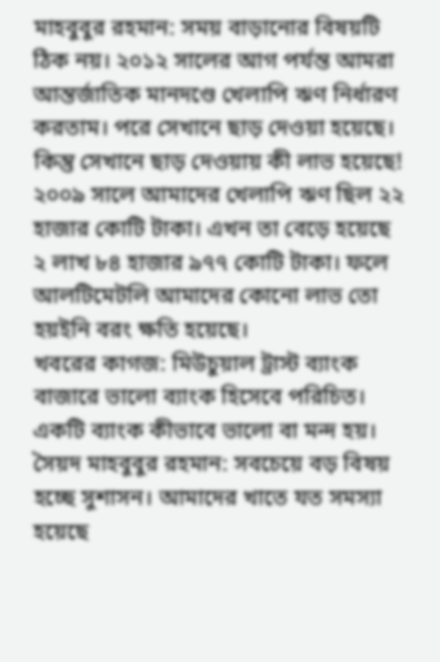মাহবুবুর রহমান: সময় বাড়ানোর বিষয়টি ঠিক নয়। ২০১২ সালের আগ পর্যন্ত আমরা আন্তর্জাতিক মানদণ্ডে খেলাপি ঋণ নির্ধারণ করতাম। পরে সেখানে ছাড় দেওয়া হয়েছে। কিন্তু সেখানে ছাড় দেওয়ায় কী লাভ হয়েছে! ২০০৯ সালে আমাদের খেলাপি ঋণ ছিল ২২ হাজার কোটি টাকা। এখন তা বেড়ে হয়েছে ২ লাখ ৮৪ হাজার ৯৭৭ কোটি টাকা। ফলে আলটিমেটলি আমাদের কোনো লাভ তো হয়ইনি বরং ক্ষতি হয়েছে।
খবরের কাগজ: মিউচুয়াল ট্রাস্ট ব্যাংক বাজারে ভালো ব্যাংক হিসেবে পরিচিত। একটি ব্যাংক কীভাবে ভালো বা মন্দ হয়।
সৈয়দ মাহবুবুর রহমান: সবচেয়ে বড় বিষয় হচ্ছে সুশাসন। আমাদের খাতে যত সমস্যা হয়েছে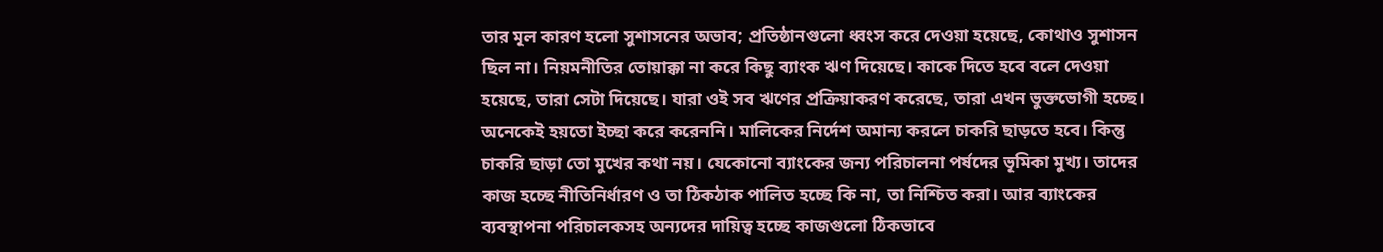তার মূল কারণ হলো সুশাসনের অভাব; প্রতিষ্ঠানগুলো ধ্বংস করে দেওয়া হয়েছে, কোথাও সুশাসন ছিল না। নিয়মনীতির তোয়াক্কা না করে কিছু ব্যাংক ঋণ দিয়েছে। কাকে দিতে হবে বলে দেওয়া হয়েছে, তারা সেটা দিয়েছে। যারা ওই সব ঋণের প্রক্রিয়াকরণ করেছে, তারা এখন ভুক্তভোগী হচ্ছে। অনেকেই হয়তো ইচ্ছা করে করেননি। মালিকের নির্দেশ অমান্য করলে চাকরি ছাড়তে হবে। কিন্তু চাকরি ছাড়া তো মুখের কথা নয়। যেকোনো ব্যাংকের জন্য পরিচালনা পর্ষদের ভূমিকা মুখ্য। তাদের কাজ হচ্ছে নীতিনির্ধারণ ও তা ঠিকঠাক পালিত হচ্ছে কি না, তা নিশ্চিত করা। আর ব্যাংকের ব্যবস্থাপনা পরিচালকসহ অন্যদের দায়িত্ব হচ্ছে কাজগুলো ঠিকভাবে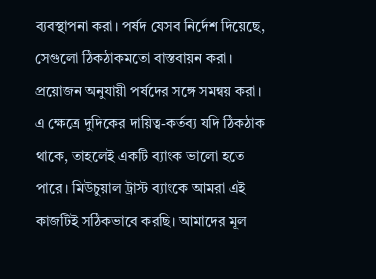ব্যবস্থাপনা করা। পর্ষদ যেসব নির্দেশ দিয়েছে, সেগুলো ঠিকঠাকমতো বাস্তবায়ন করা। প্রয়োজন অনুযায়ী পর্ষদের সঙ্গে সমন্বয় করা। এ ক্ষেত্রে দুদিকের দায়িত্ব-কর্তব্য যদি ঠিকঠাক থাকে, তাহলেই একটি ব্যাংক ভালো হতে পারে। মিউচুয়াল ট্রাস্ট ব্যাংকে আমরা এই কাজটিই সঠিকভাবে করছি। আমাদের মূল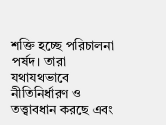শক্তি হচ্ছে পরিচালনা পর্ষদ। তারা যথাযথভাবে নীতিনির্ধারণ ও তত্ত্বাবধান করছে এবং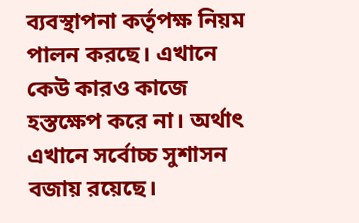ব্যবস্থাপনা কর্তৃপক্ষ নিয়ম পালন করছে। এখানে কেউ কারও কাজে হস্তক্ষেপ করে না। অর্থাৎ এখানে সর্বোচ্চ সুশাসন বজায় রয়েছে।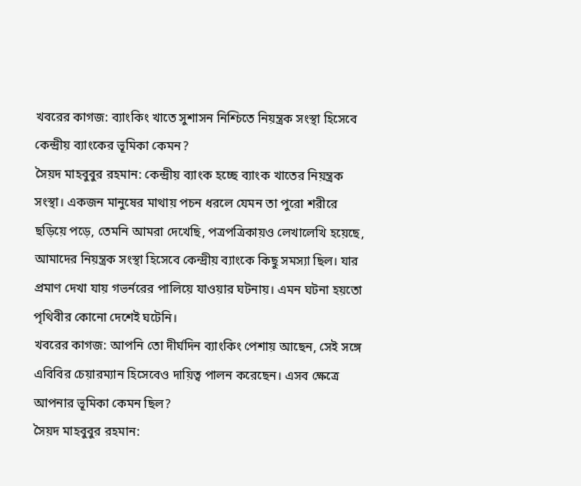খবরের কাগজ: ব্যাংকিং খাতে সুশাসন নিশ্চিতে নিয়ন্ত্রক সংস্থা হিসেবে কেন্দ্রীয় ব্যাংকের ভূমিকা কেমন?
সৈয়দ মাহবুবুর রহমান: কেন্দ্রীয় ব্যাংক হচ্ছে ব্যাংক খাতের নিয়ন্ত্রক সংস্থা। একজন মানুষের মাথায় পচন ধরলে যেমন তা পুরো শরীরে ছড়িয়ে পড়ে, তেমনি আমরা দেখেছি, পত্রপত্রিকায়ও লেখালেখি হয়েছে, আমাদের নিয়ন্ত্রক সংস্থা হিসেবে কেন্দ্রীয় ব্যাংকে কিছু সমস্যা ছিল। যার প্রমাণ দেখা যায় গভর্নরের পালিয়ে যাওয়ার ঘটনায়। এমন ঘটনা হয়তো পৃথিবীর কোনো দেশেই ঘটেনি।
খবরের কাগজ: আপনি তো দীর্ঘদিন ব্যাংকিং পেশায় আছেন, সেই সঙ্গে এবিবির চেয়ারম্যান হিসেবেও দায়িত্ব পালন করেছেন। এসব ক্ষেত্রে আপনার ভূমিকা কেমন ছিল?
সৈয়দ মাহবুবুর রহমান: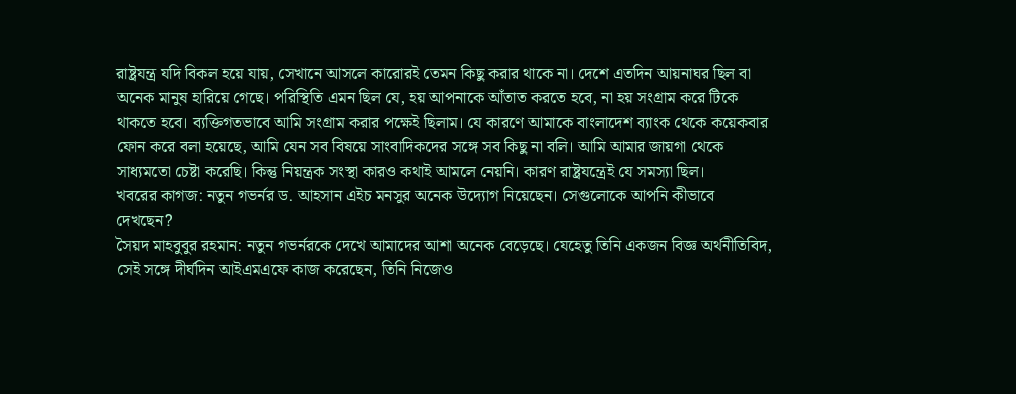রাষ্ট্রযন্ত্র যদি বিকল হয়ে যায়, সেখানে আসলে কারোরই তেমন কিছু করার থাকে না। দেশে এতদিন আয়নাঘর ছিল বা অনেক মানুষ হারিয়ে গেছে। পরিস্থিতি এমন ছিল যে, হয় আপনাকে আঁতাত করতে হবে, না হয় সংগ্রাম করে টিকে থাকতে হবে। ব্যক্তিগতভাবে আমি সংগ্রাম করার পক্ষেই ছিলাম। যে কারণে আমাকে বাংলাদেশ ব্যাংক থেকে কয়েকবার ফোন করে বলা হয়েছে, আমি যেন সব বিষয়ে সাংবাদিকদের সঙ্গে সব কিছু না বলি। আমি আমার জায়গা থেকে সাধ্যমতো চেষ্টা করেছি। কিন্তু নিয়ন্ত্রক সংস্থা কারও কথাই আমলে নেয়নি। কারণ রাষ্ট্রযন্ত্রেই যে সমস্যা ছিল।
খবরের কাগজ: নতুন গভর্নর ড. আহসান এইচ মনসুর অনেক উদ্যোগ নিয়েছেন। সেগুলোকে আপনি কীভাবে দেখছেন?
সৈয়দ মাহবুবুর রহমান: নতুন গভর্নরকে দেখে আমাদের আশা অনেক বেড়েছে। যেহেতু তিনি একজন বিজ্ঞ অর্থনীতিবিদ, সেই সঙ্গে দীর্ঘদিন আইএমএফে কাজ করেছেন, তিনি নিজেও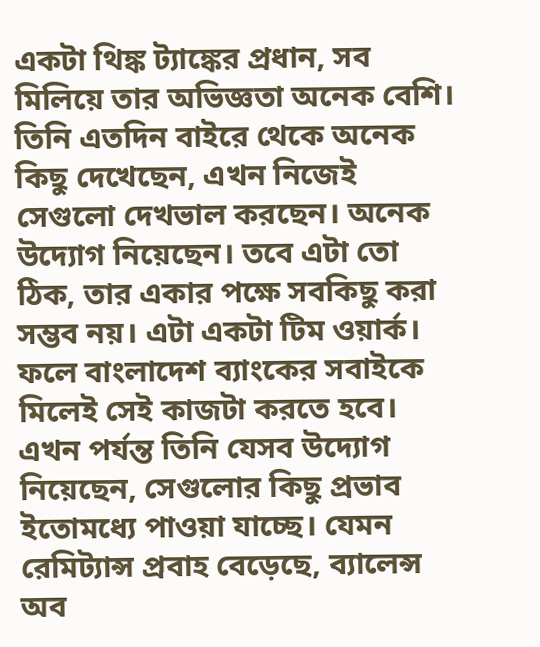একটা থিঙ্ক ট্যাঙ্কের প্রধান, সব মিলিয়ে তার অভিজ্ঞতা অনেক বেশি। তিনি এতদিন বাইরে থেকে অনেক কিছু দেখেছেন, এখন নিজেই সেগুলো দেখভাল করছেন। অনেক উদ্যোগ নিয়েছেন। তবে এটা তো ঠিক, তার একার পক্ষে সবকিছু করা সম্ভব নয়। এটা একটা টিম ওয়ার্ক। ফলে বাংলাদেশ ব্যাংকের সবাইকে মিলেই সেই কাজটা করতে হবে। এখন পর্যন্ত তিনি যেসব উদ্যোগ নিয়েছেন, সেগুলোর কিছু প্রভাব ইতোমধ্যে পাওয়া যাচ্ছে। যেমন রেমিট্যান্স প্রবাহ বেড়েছে, ব্যালেন্স অব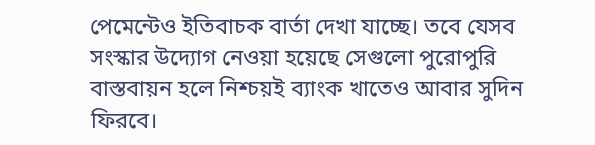পেমেন্টেও ইতিবাচক বার্তা দেখা যাচ্ছে। তবে যেসব সংস্কার উদ্যোগ নেওয়া হয়েছে সেগুলো পুরোপুরি বাস্তবায়ন হলে নিশ্চয়ই ব্যাংক খাতেও আবার সুদিন ফিরবে।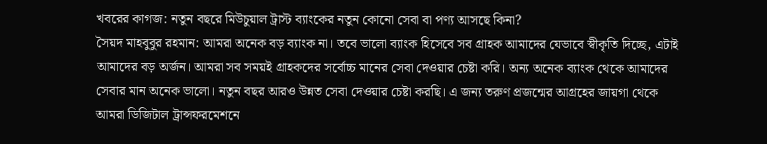খবরের কাগজ: নতুন বছরে মিউচুয়াল ট্রাস্ট ব্যাংকের নতুন কোনো সেবা বা পণ্য আসছে কিনা?
সৈয়দ মাহবুবুর রহমান: আমরা অনেক বড় ব্যাংক না। তবে ভালো ব্যাংক হিসেবে সব গ্রাহক আমাদের যেভাবে স্বীকৃতি দিচ্ছে, এটাই আমাদের বড় অর্জন। আমরা সব সময়ই গ্রাহকদের সর্বোচ্চ মানের সেবা দেওয়ার চেষ্টা করি। অন্য অনেক ব্যাংক থেকে আমাদের সেবার মান অনেক ভালো। নতুন বছর আরও উন্নত সেবা দেওয়ার চেষ্টা করছি। এ জন্য তরুণ প্রজন্মের আগ্রহের জায়গা থেকে আমরা ডিজিটাল ট্রান্সফরমেশনে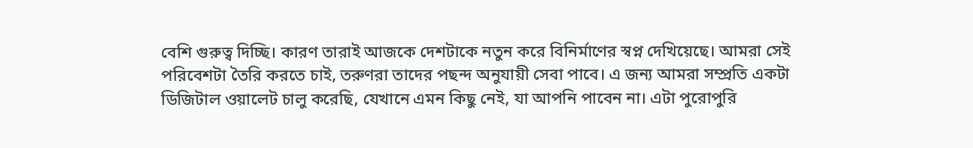বেশি গুরুত্ব দিচ্ছি। কারণ তারাই আজকে দেশটাকে নতুন করে বিনির্মাণের স্বপ্ন দেখিয়েছে। আমরা সেই পরিবেশটা তৈরি করতে চাই, তরুণরা তাদের পছন্দ অনুযায়ী সেবা পাবে। এ জন্য আমরা সম্প্রতি একটা ডিজিটাল ওয়ালেট চালু করেছি, যেখানে এমন কিছু নেই, যা আপনি পাবেন না। এটা পুরোপুরি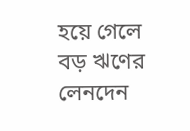হয়ে গেলে বড় ঋণের লেনদেন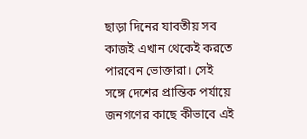ছাড়া দিনের যাবতীয় সব কাজই এখান থেকেই করতে পারবেন ভোক্তারা। সেই সঙ্গে দেশের প্রান্তিক পর্যায়ে জনগণের কাছে কীভাবে এই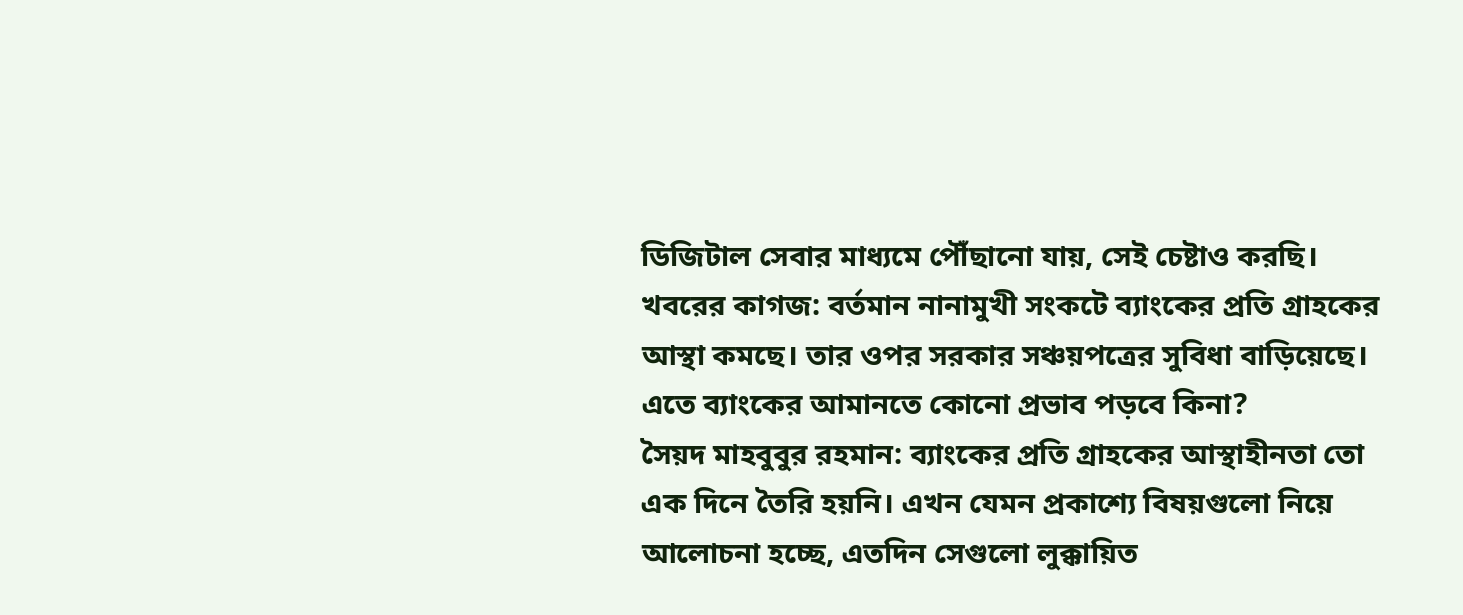ডিজিটাল সেবার মাধ্যমে পৌঁছানো যায়, সেই চেষ্টাও করছি।
খবরের কাগজ: বর্তমান নানামুখী সংকটে ব্যাংকের প্রতি গ্রাহকের আস্থা কমছে। তার ওপর সরকার সঞ্চয়পত্রের সুবিধা বাড়িয়েছে। এতে ব্যাংকের আমানতে কোনো প্রভাব পড়বে কিনা?
সৈয়দ মাহবুবুর রহমান: ব্যাংকের প্রতি গ্রাহকের আস্থাহীনতা তো এক দিনে তৈরি হয়নি। এখন যেমন প্রকাশ্যে বিষয়গুলো নিয়ে আলোচনা হচ্ছে, এতদিন সেগুলো লুক্কায়িত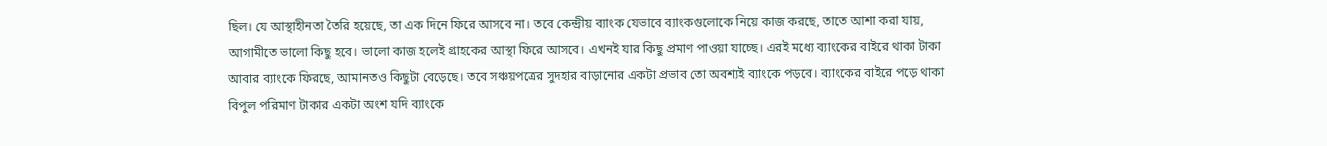ছিল। যে আস্থাহীনতা তৈরি হয়েছে, তা এক দিনে ফিরে আসবে না। তবে কেন্দ্রীয় ব্যাংক যেভাবে ব্যাংকগুলোকে নিয়ে কাজ করছে, তাতে আশা করা যায়, আগামীতে ভালো কিছু হবে। ভালো কাজ হলেই গ্রাহকের আস্থা ফিরে আসবে। এখনই যার কিছু প্রমাণ পাওয়া যাচ্ছে। এরই মধ্যে ব্যাংকের বাইরে থাকা টাকা আবার ব্যাংকে ফিরছে, আমানতও কিছুটা বেড়েছে। তবে সঞ্চয়পত্রের সুদহার বাড়ানোর একটা প্রভাব তো অবশ্যই ব্যাংকে পড়বে। ব্যাংকের বাইরে পড়ে থাকা বিপুল পরিমাণ টাকার একটা অংশ যদি ব্যাংকে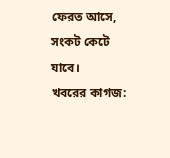ফেরত আসে, সংকট কেটে যাবে।
খবরের কাগজ: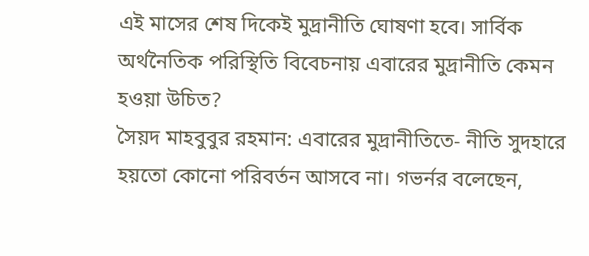এই মাসের শেষ দিকেই মুদ্রানীতি ঘোষণা হবে। সার্বিক অর্থনৈতিক পরিস্থিতি বিবেচনায় এবারের মুদ্রানীতি কেমন হওয়া উচিত?
সৈয়দ মাহবুবুর রহমান: এবারের মুদ্রানীতিতে- নীতি সুদহারে হয়তো কোনো পরিবর্তন আসবে না। গভর্নর বলেছেন,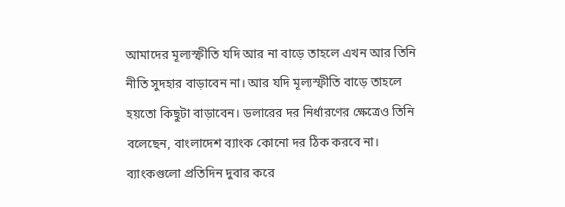আমাদের মূল্যস্ফীতি যদি আর না বাড়ে তাহলে এখন আর তিনি নীতি সুদহার বাড়াবেন না। আর যদি মূল্যস্ফীতি বাড়ে তাহলে হয়তো কিছুটা বাড়াবেন। ডলারের দর নির্ধারণের ক্ষেত্রেও তিনি বলেছেন, বাংলাদেশ ব্যাংক কোনো দর ঠিক করবে না। ব্যাংকগুলো প্রতিদিন দুবার করে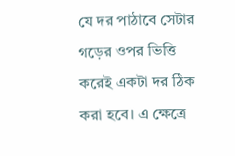যে দর পাঠাবে সেটার গড়ের ওপর ভিত্তি করেই একটা দর ঠিক করা হবে। এ ক্ষেত্রে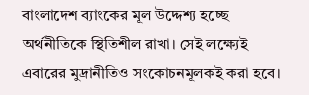বাংলাদেশ ব্যাংকের মূল উদ্দেশ্য হচ্ছে অর্থনীতিকে স্থিতিশীল রাখা। সেই লক্ষ্যেই এবারের মুদ্রানীতিও সংকোচনমূলকই করা হবে।